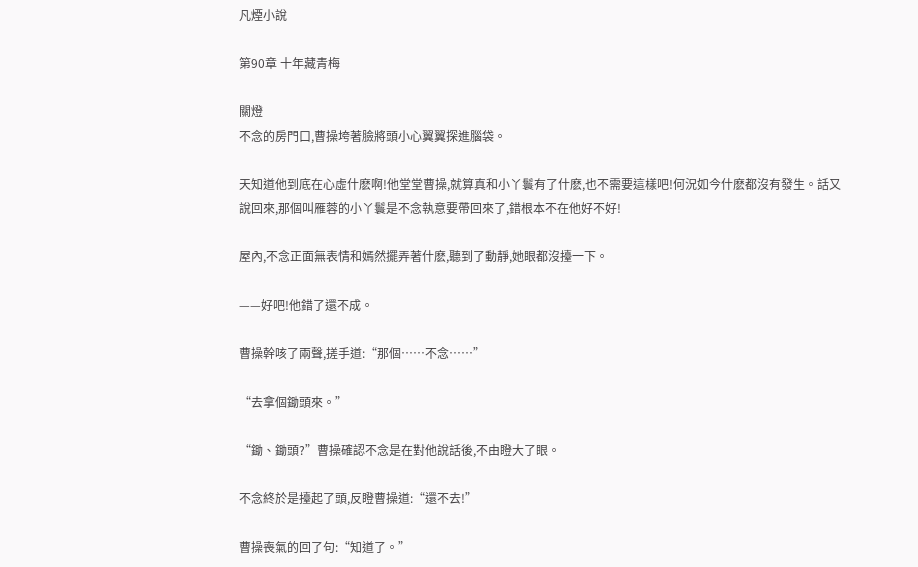凡煙小說

第90章 十年藏青梅

關燈
不念的房門口,曹操垮著臉將頭小心翼翼探進腦袋。

天知道他到底在心虛什麽啊!他堂堂曹操,就算真和小丫鬟有了什麽,也不需要這樣吧!何況如今什麽都沒有發生。話又說回來,那個叫雁蓉的小丫鬟是不念執意要帶回來了,錯根本不在他好不好!

屋內,不念正面無表情和嫣然擺弄著什麽,聽到了動靜,她眼都沒擡一下。

——好吧!他錯了還不成。

曹操幹咳了兩聲,搓手道:“那個……不念……”

“去拿個鋤頭來。”

“鋤、鋤頭?”曹操確認不念是在對他說話後,不由瞪大了眼。

不念終於是擡起了頭,反瞪曹操道:“還不去!”

曹操喪氣的回了句:“知道了。”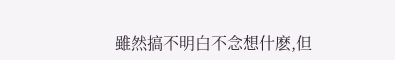雖然搞不明白不念想什麽,但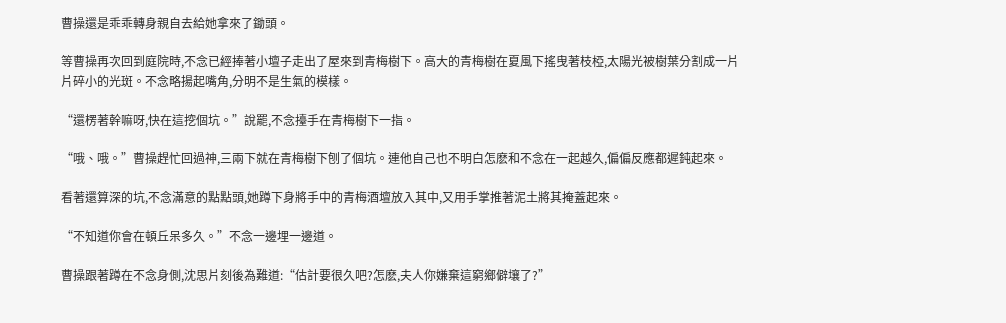曹操還是乖乖轉身親自去給她拿來了鋤頭。

等曹操再次回到庭院時,不念已經捧著小壇子走出了屋來到青梅樹下。高大的青梅樹在夏風下搖曳著枝椏,太陽光被樹葉分割成一片片碎小的光斑。不念略揚起嘴角,分明不是生氣的模樣。

“還楞著幹嘛呀,快在這挖個坑。”說罷,不念擡手在青梅樹下一指。

“哦、哦。”曹操趕忙回過神,三兩下就在青梅樹下刨了個坑。連他自己也不明白怎麽和不念在一起越久,偏偏反應都遲鈍起來。

看著還算深的坑,不念滿意的點點頭,她蹲下身將手中的青梅酒壇放入其中,又用手掌推著泥土將其掩蓋起來。

“不知道你會在頓丘呆多久。”不念一邊埋一邊道。

曹操跟著蹲在不念身側,沈思片刻後為難道:“估計要很久吧?怎麽,夫人你嫌棄這窮鄉僻壤了?”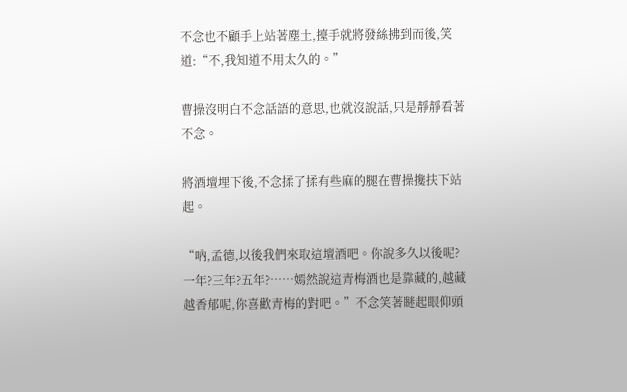不念也不顧手上站著塵土,擡手就將發絲拂到而後,笑道:“不,我知道不用太久的。”

曹操沒明白不念話語的意思,也就沒說話,只是靜靜看著不念。

將酒壇埋下後,不念揉了揉有些麻的腿在曹操攙扶下站起。

“吶,孟德,以後我們來取這壇酒吧。你說多久以後呢?一年?三年?五年?……嫣然說這青梅酒也是靠藏的,越藏越香郁呢,你喜歡青梅的對吧。”不念笑著瞇起眼仰頭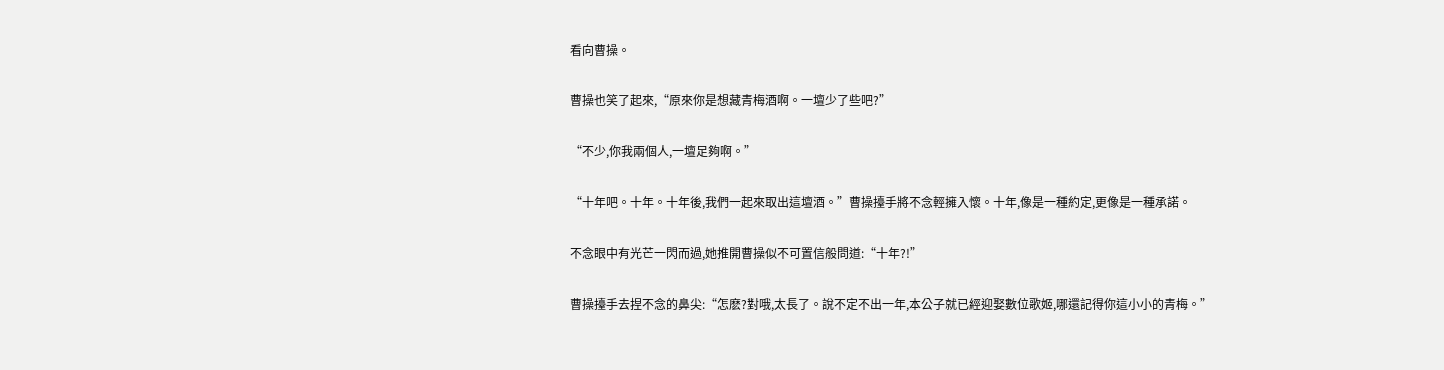看向曹操。

曹操也笑了起來,“原來你是想藏青梅酒啊。一壇少了些吧?”

“不少,你我兩個人,一壇足夠啊。”

“十年吧。十年。十年後,我們一起來取出這壇酒。”曹操擡手將不念輕擁入懷。十年,像是一種約定,更像是一種承諾。

不念眼中有光芒一閃而過,她推開曹操似不可置信般問道:“十年?!”

曹操擡手去捏不念的鼻尖:“怎麽?對哦,太長了。說不定不出一年,本公子就已經迎娶數位歌姬,哪還記得你這小小的青梅。”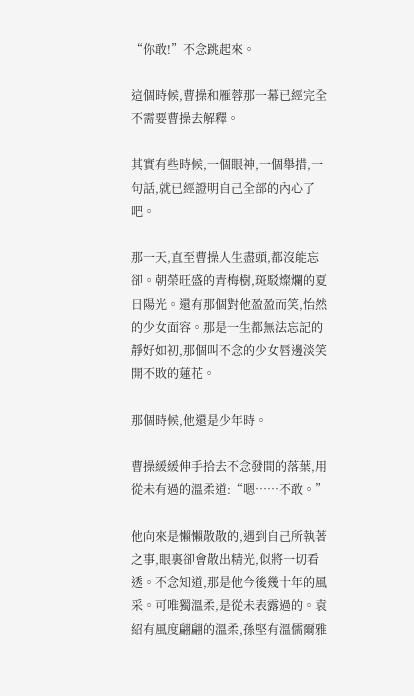“你敢!”不念跳起來。

這個時候,曹操和雁蓉那一幕已經完全不需要曹操去解釋。

其實有些時候,一個眼神,一個舉措,一句話,就已經證明自己全部的內心了吧。

那一天,直至曹操人生盡頭,都沒能忘卻。朝榮旺盛的青梅樹,斑駁燦爛的夏日陽光。還有那個對他盈盈而笑,怡然的少女面容。那是一生都無法忘記的靜好如初,那個叫不念的少女唇邊淡笑開不敗的蓮花。

那個時候,他還是少年時。

曹操緩緩伸手拾去不念發間的落葉,用從未有過的溫柔道:“嗯……不敢。”

他向來是懶懶散散的,遇到自己所執著之事,眼裏卻會散出精光,似將一切看透。不念知道,那是他今後幾十年的風采。可唯獨溫柔,是從未表露過的。袁紹有風度翩翩的溫柔,孫堅有溫儒爾雅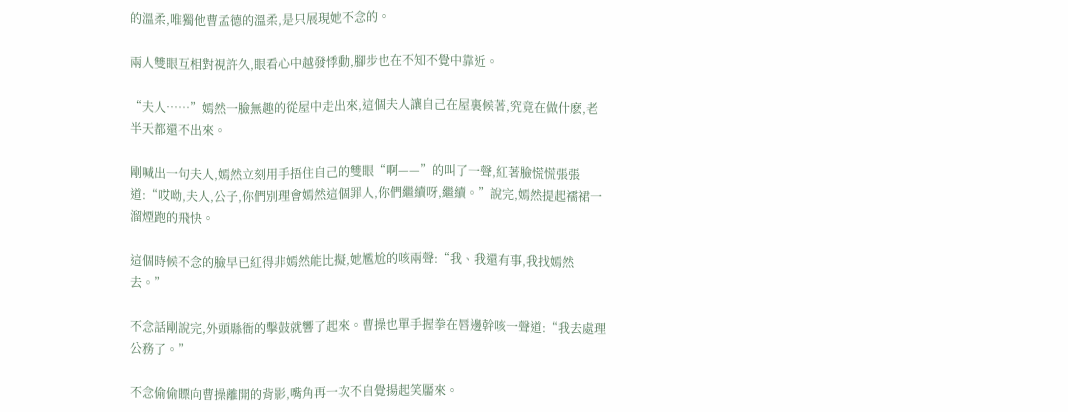的溫柔,唯獨他曹孟德的溫柔,是只展現她不念的。

兩人雙眼互相對視許久,眼看心中越發悸動,腳步也在不知不覺中靠近。

“夫人……”嫣然一臉無趣的從屋中走出來,這個夫人讓自己在屋裏候著,究竟在做什麽,老半天都還不出來。

剛喊出一句夫人,嫣然立刻用手捂住自己的雙眼“啊——”的叫了一聲,紅著臉慌慌張張道:“哎呦,夫人,公子,你們別理會嫣然這個罪人,你們繼續呀,繼續。”說完,嫣然提起襦裙一溜煙跑的飛快。

這個時候不念的臉早已紅得非嫣然能比擬,她尷尬的咳兩聲:“我、我還有事,我找嫣然去。”

不念話剛說完,外頭縣衙的擊鼓就響了起來。曹操也單手握拳在唇邊幹咳一聲道:“我去處理公務了。”

不念偷偷瞟向曹操離開的背影,嘴角再一次不自覺揚起笑靨來。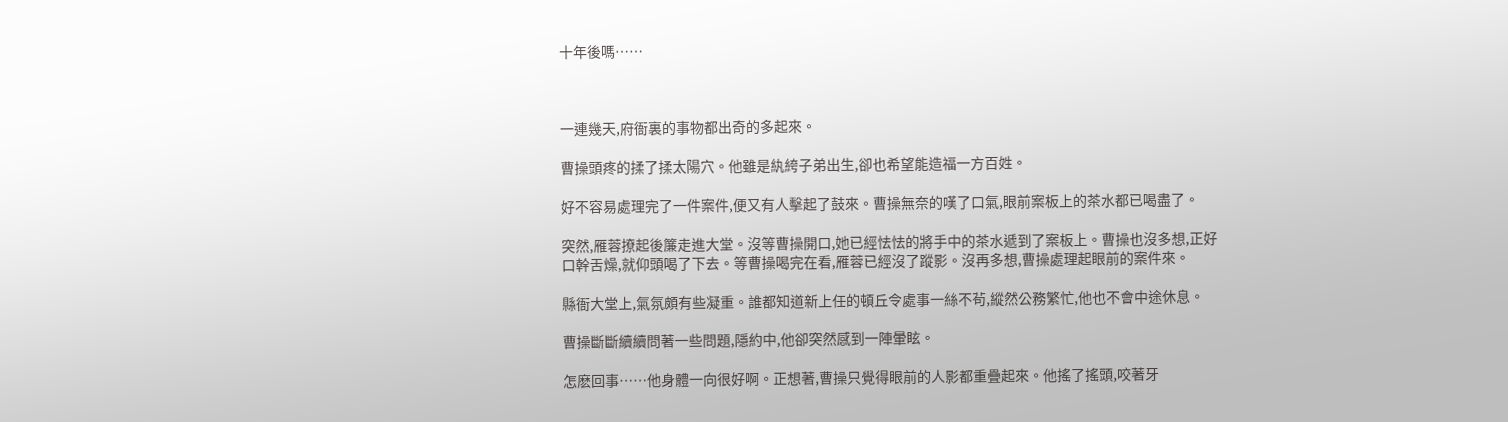十年後嗎……



一連幾天,府衙裏的事物都出奇的多起來。

曹操頭疼的揉了揉太陽穴。他雖是紈絝子弟出生,卻也希望能造福一方百姓。

好不容易處理完了一件案件,便又有人擊起了鼓來。曹操無奈的嘆了口氣,眼前案板上的茶水都已喝盡了。

突然,雁蓉撩起後簾走進大堂。沒等曹操開口,她已經怯怯的將手中的茶水遞到了案板上。曹操也沒多想,正好口幹舌燥,就仰頭喝了下去。等曹操喝完在看,雁蓉已經沒了蹤影。沒再多想,曹操處理起眼前的案件來。

縣衙大堂上,氣氛頗有些凝重。誰都知道新上任的頓丘令處事一絲不茍,縱然公務繁忙,他也不會中途休息。

曹操斷斷續續問著一些問題,隱約中,他卻突然感到一陣暈眩。

怎麽回事……他身體一向很好啊。正想著,曹操只覺得眼前的人影都重疊起來。他搖了搖頭,咬著牙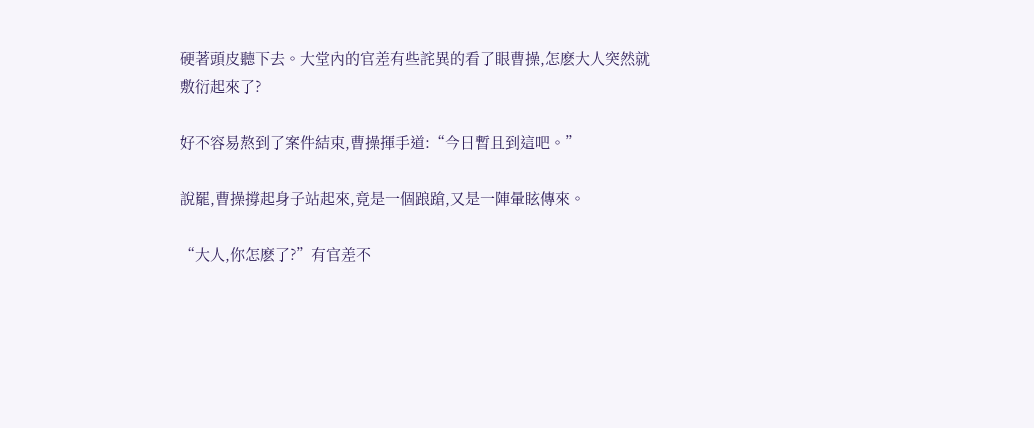硬著頭皮聽下去。大堂內的官差有些詫異的看了眼曹操,怎麽大人突然就敷衍起來了?

好不容易熬到了案件結束,曹操揮手道:“今日暫且到這吧。”

說罷,曹操撐起身子站起來,竟是一個踉蹌,又是一陣暈眩傳來。

“大人,你怎麽了?”有官差不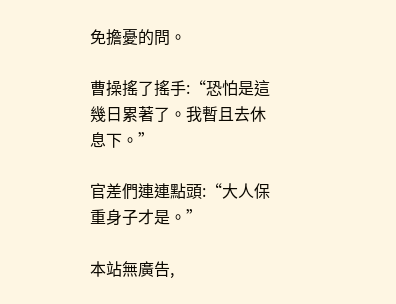免擔憂的問。

曹操搖了搖手:“恐怕是這幾日累著了。我暫且去休息下。”

官差們連連點頭:“大人保重身子才是。”

本站無廣告,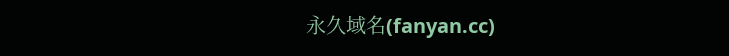永久域名(fanyan.cc)